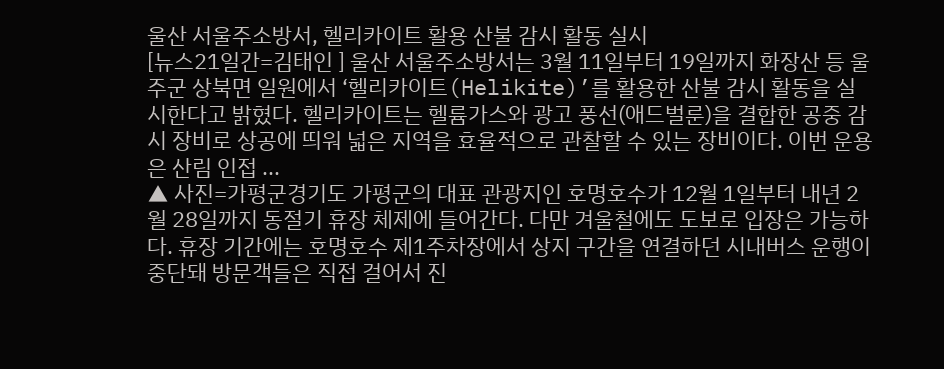울산 서울주소방서, 헬리카이트 활용 산불 감시 활동 실시
[뉴스21일간=김태인 ] 울산 서울주소방서는 3월 11일부터 19일까지 화장산 등 울주군 상북면 일원에서 ‘헬리카이트(Helikite)’를 활용한 산불 감시 활동을 실시한다고 밝혔다. 헬리카이트는 헬륨가스와 광고 풍선(애드벌룬)을 결합한 공중 감시 장비로 상공에 띄워 넓은 지역을 효율적으로 관찰할 수 있는 장비이다. 이번 운용은 산림 인접 ...
▲ 사진=가평군경기도 가평군의 대표 관광지인 호명호수가 12월 1일부터 내년 2월 28일까지 동절기 휴장 체제에 들어간다. 다만 겨울철에도 도보로 입장은 가능하다. 휴장 기간에는 호명호수 제1주차장에서 상지 구간을 연결하던 시내버스 운행이 중단돼 방문객들은 직접 걸어서 진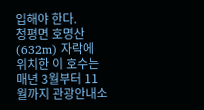입해야 한다.
청평면 호명산(632m) 자락에 위치한 이 호수는 매년 3월부터 11월까지 관광안내소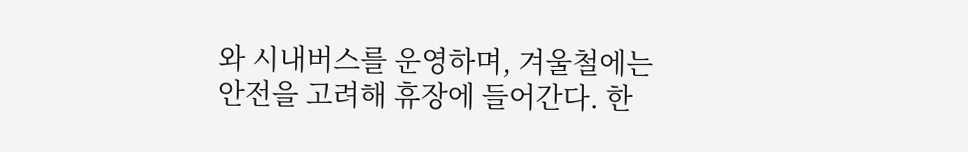와 시내버스를 운영하며, 겨울철에는 안전을 고려해 휴장에 들어간다. 한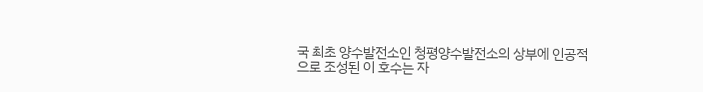국 최초 양수발전소인 청평양수발전소의 상부에 인공적으로 조성된 이 호수는 자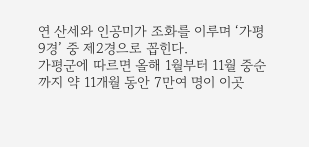연 산세와 인공미가 조화를 이루며 ‘가평 9경’ 중 제2경으로 꼽힌다.
가평군에 따르면 올해 1월부터 11월 중순까지 약 11개월 동안 7만여 명이 이곳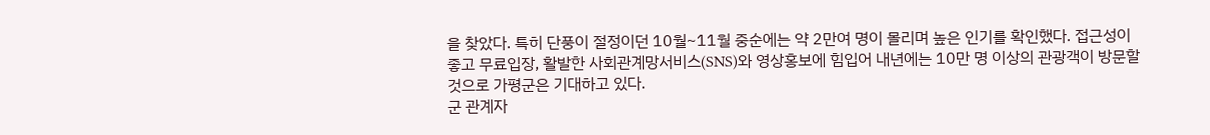을 찾았다. 특히 단풍이 절정이던 10월~11월 중순에는 약 2만여 명이 몰리며 높은 인기를 확인했다. 접근성이 좋고 무료입장, 활발한 사회관계망서비스(SNS)와 영상홍보에 힘입어 내년에는 10만 명 이상의 관광객이 방문할 것으로 가평군은 기대하고 있다.
군 관계자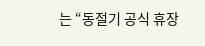는 “동절기 공식 휴장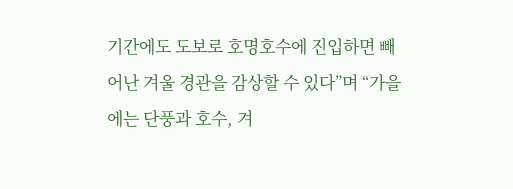기간에도 도보로 호명호수에 진입하면 빼어난 겨울 경관을 감상할 수 있다”며 “가을에는 단풍과 호수, 겨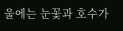울에는 눈꽃과 호수가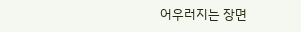어우러지는 장면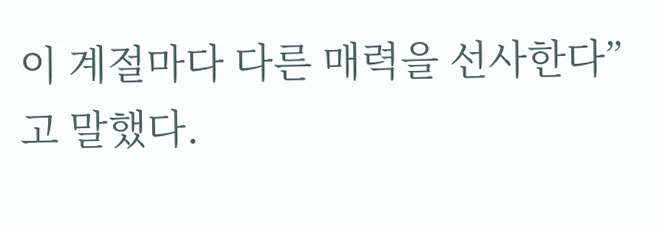이 계절마다 다른 매력을 선사한다”고 말했다.